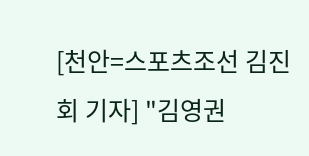[천안=스포츠조선 김진회 기자] "김영권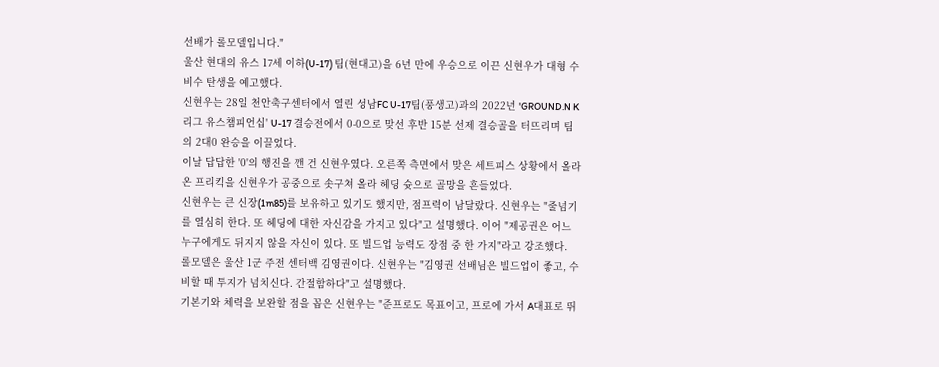선배가 롤모델입니다."
울산 현대의 유스 17세 이하(U-17) 팀(현대고)을 6년 만에 우승으로 이끈 신현우가 대형 수비수 탄생을 예고했다.
신현우는 28일 천안축구센터에서 열린 성남FC U-17팀(풍생고)과의 2022년 'GROUND.N K리그 유스챔피언십' U-17 결승전에서 0-0으로 맞선 후반 15분 선제 결승골을 터뜨리며 팀의 2대0 완승을 이끌었다.
이날 답답한 '0'의 행진을 깬 건 신현우였다. 오른쪽 측면에서 맞은 세트피스 상황에서 올라온 프리킥을 신현우가 공중으로 솟구쳐 올라 헤딩 슛으로 골망을 흔들었다.
신현우는 큰 신장(1m85)를 보유하고 있기도 했지만, 점프력이 남달랐다. 신현우는 "줄넘기를 열심히 한다. 또 헤딩에 대한 자신감을 가지고 있다"고 설명했다. 이어 "제공권은 어느 누구에게도 뒤지지 않을 자신이 있다. 또 빌드업 능력도 장점 중 한 가지"라고 강조했다.
롤모델은 울산 1군 주전 센터백 김영권이다. 신현우는 "김영권 선배님은 빌드업이 좋고, 수비할 때 투지가 넘치신다. 간절함하다"고 설명했다.
기본기와 체력을 보완할 점을 꼽은 신현우는 "준프로도 목표이고, 프로에 가서 A대표로 뛰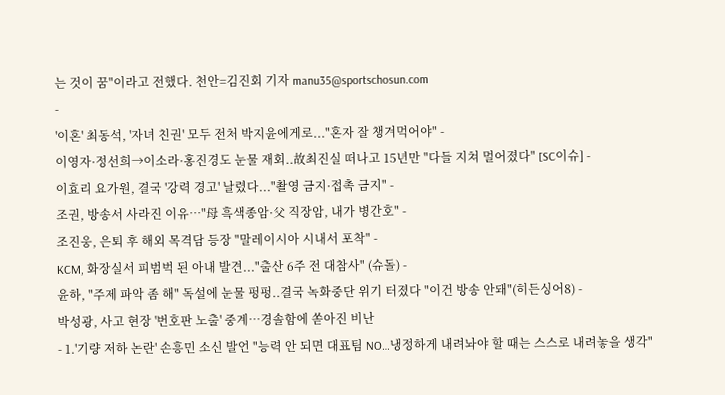는 것이 꿈"이라고 전했다. 천안=김진회 기자 manu35@sportschosun.com
-
'이혼' 최동석, '자녀 친권' 모두 전처 박지윤에게로..."혼자 잘 챙겨먹어야" -
이영자·정선희→이소라·홍진경도 눈물 재회..故최진실 떠나고 15년만 "다들 지쳐 멀어졌다" [SC이슈] -
이효리 요가원, 결국 '강력 경고' 날렸다..."촬영 금지·접촉 금지" -
조권, 방송서 사라진 이유…"母 흑색종암·父 직장암, 내가 병간호" -
조진웅, 은퇴 후 해외 목격담 등장 "말레이시아 시내서 포착" -
KCM, 화장실서 피범벅 된 아내 발견..."출산 6주 전 대참사" (슈돌) -
윤하, "주제 파악 좀 해" 독설에 눈물 펑펑..결국 녹화중단 위기 터졌다 "이건 방송 안돼"(히든싱어8) -
박성광, 사고 현장 '번호판 노출' 중계…경솔함에 쏟아진 비난
- 1.'기량 저하 논란' 손흥민 소신 발언 "능력 안 되면 대표팀 NO…냉정하게 내려놔야 할 때는 스스로 내려놓을 생각"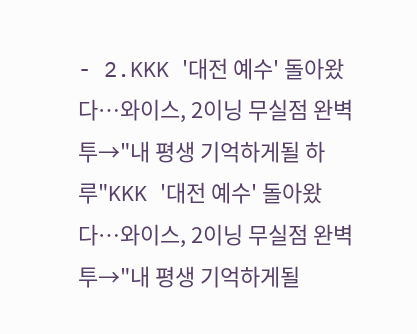- 2.KKK '대전 예수' 돌아왔다…와이스, 2이닝 무실점 완벽투→"내 평생 기억하게될 하루"KKK '대전 예수' 돌아왔다…와이스, 2이닝 무실점 완벽투→"내 평생 기억하게될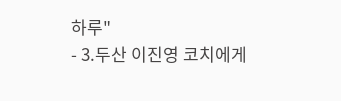하루"
- 3.두산 이진영 코치에게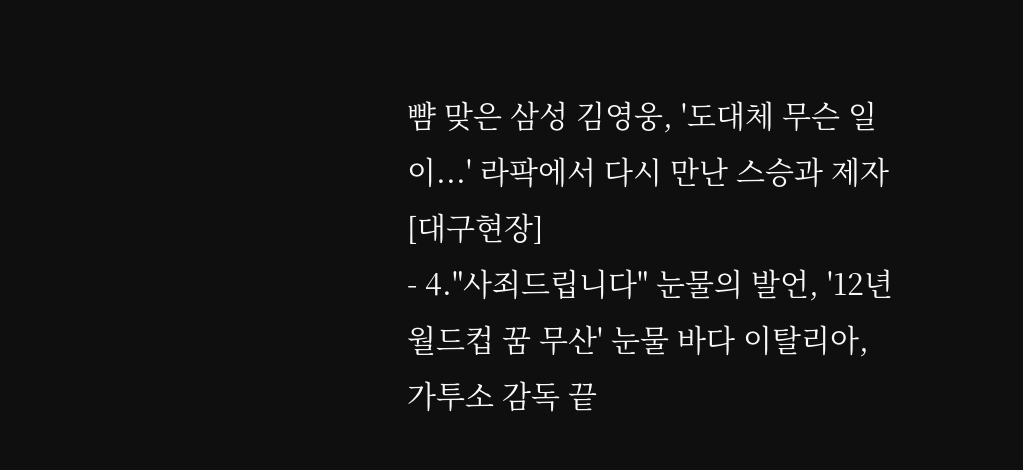뺨 맞은 삼성 김영웅, '도대체 무슨 일이...' 라팍에서 다시 만난 스승과 제자[대구현장]
- 4."사죄드립니다" 눈물의 발언, '12년 월드컵 꿈 무산' 눈물 바다 이탈리아, 가투소 감독 끝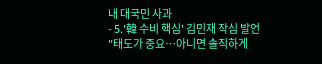내 대국민 사과
- 5.'韓 수비 핵심' 김민재 작심 발언 "태도가 중요…아니면 솔직하게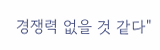경쟁력 없을 것 같다"